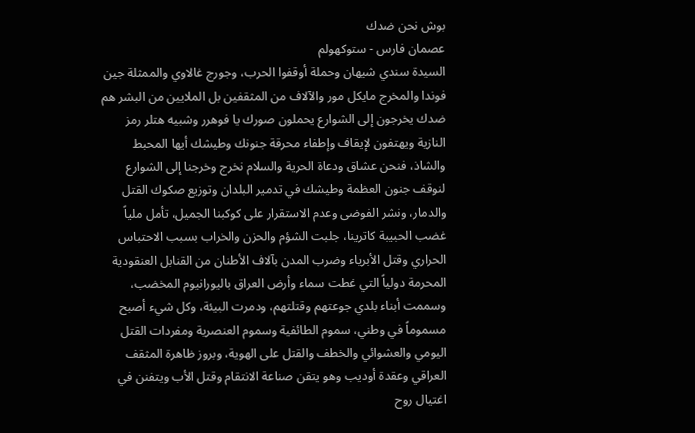بوش نحن ضدك
عصمان فارس - ستوكهولم
السيدة سندي شيهان وحملة أوقفوا الحرب، وجورج غالاوي والممثلة جين فوندا والمخرج مايكل مور والآلاف من المثقفين بل الملايين من البشر هم ضدك يخرجون إلى الشوارع يحملون صورك يا فوهرر وشبيه هتلر رمز النازية ويهتفون لإيقاف وإطفاء محرقة جنونك وطيشك أيها المحبط والشاذ، فنحن عشاق ودعاة الحرية والسلام نخرج وخرجنا إلى الشوارع لنوقف جنون العظمة وطيشك في تدمير البلدان وتوزيع صكوك القتل والدمار، ونشر الفوضى وعدم الاستقرار على كوكبنا الجميل، تأمل ملياً غضب الحبيبة كاترينا، جلبت الشؤم والحزن والخراب بسبب الاحتباس الحراري وقتل الأبرياء وضرب المدن بآلاف الأطنان من القنابل العنقودية المحرمة دولياً التي غطت سماء وأرض العراق باليورانيوم المخضب، وسممت أبناء بلدي جوعتهم وقتلتهم، ودمرت البيئة، وكل شيء أصبح مسموماً في وطني، سموم الطائفية وسموم العنصرية ومفردات القتل اليومي والعشوائي والخطف والقتل على الهوية، وبروز ظاهرة المثقف العراقي وعقدة أوديب وهو يتقن صناعة الانتقام وقتل الأب ويتفنن في اغتيال روح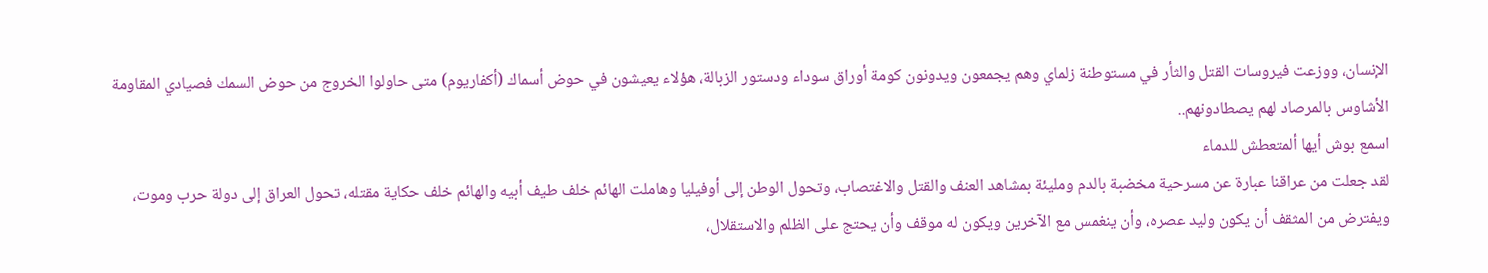الإنسان، ووزعت فيروسات القتل والثأر في مستوطنة زلماي وهم يجمعون ويدونون كومة أوراق سوداء ودستور الزبالة، هؤلاء يعيشون في حوض أسماك (أكفاريوم) متى حاولوا الخروج من حوض السمك فصيادي المقاومة الأشاوس بالمرصاد لهم يصطادونهم..
اسمع بوش أيها ألمتعطش للدماء
لقد جعلت من عراقنا عبارة عن مسرحية مخضبة بالدم ومليئة بمشاهد العنف والقتل والاغتصاب، وتحول الوطن إلى أوفيليا وهاملت الهائم خلف طيف أبيه والهائم خلف حكاية مقتله، تحول العراق إلى دولة حرب وموت، ويفترض من المثقف أن يكون وليد عصره، وأن ينغمس مع الآخرين ويكون له موقف وأن يحتج على الظلم والاستقلال،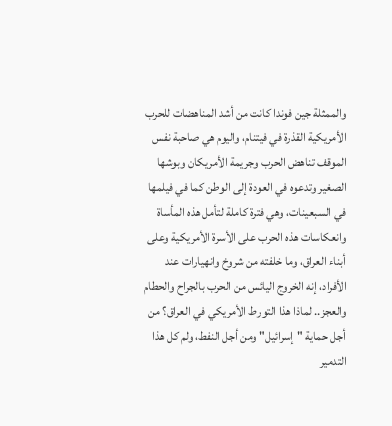والممثلة جين فوندا كانت من أشد المناهضات للحرب الأمريكية القذرة في فيتنام، واليوم هي صاحبة نفس الموقف تناهض الحرب وجريمة الأمريكان وبوشها الصغير وتدعوه في العودة إلى الوطن كما في فيلمها في السبعينات، وهي فترة كاملة لتأمل هذه المأساة وانعكاسات هذه الحرب على الأسرة الأمريكية وعلى أبناء العراق، وما خلفته من شروخ وانهيارات عند الأفراد، إنه الخروج اليائس من الحرب بالجراح والحطام والعجز.. لماذا هذا التورط الأمريكي في العراق؟ من أجل حماية "إسرائيل" ومن أجل النفط، ولم كل هذا التدمير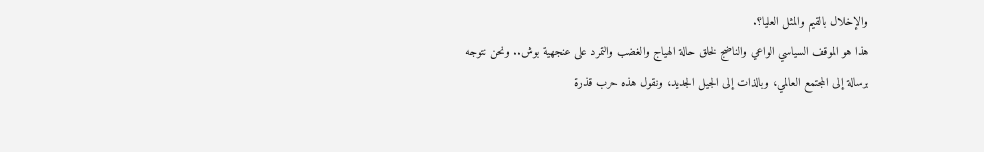والإخلال بالقيم والمثل العليا؟.
هذا هو الموقف السياسي الواعي والناضج لخلق حالة الهياج والغضب والتمرد على عنجهية بوش.. ونحن نتوجه برسالة إلى المجتمع العالمي، وبالذات إلى الجيل الجديد، ونقول هذه حرب قذرة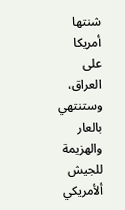شنتها أمريكا على العراق، وستنتهي بالعار والهزيمة للجيش ألأمريكي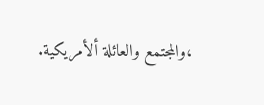،والمجتمع والعائلة ألأمريكية.